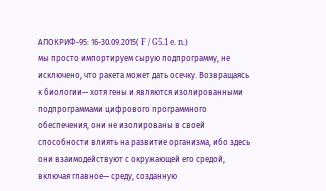АПОКРИФ-95: 16-30.09.2015( F / G5.1 e. n.)
мы просто импортируем сырую подпрограмму, не исключено, что ракета может дать осечку. Возвращаясь к биологии— хотя гены и являются изолированными подпрограммами цифрового программного обеспечения, они не изолированы в своей способности влиять на развитие организма, ибо здесь они взаимодействуют с окружающей его средой, включая главное— среду, созданную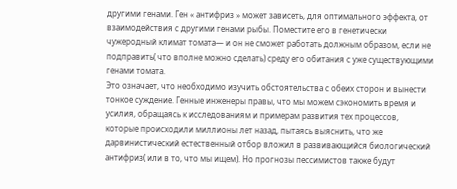другими генами. Ген « антифриз » может зависеть, для оптимального эффекта, от взаимодействия с другими генами рыбы. Поместите его в генетически чужеродный климат томата— и он не сможет работать должным образом, если не подправить( что вполне можно сделать) среду его обитания с уже существующими генами томата.
Это означает, что необходимо изучить обстоятельства с обеих сторон и вынести тонкое суждение. Генные инженеры правы, что мы можем сэкономить время и усилия, обращаясь к исследованиям и примерам развития тех процессов, которые происходили миллионы лет назад, пытаясь выяснить, что же дарвинистический естественный отбор вложил в развивающийся биологический антифриз( или в то, что мы ищем). Но прогнозы пессимистов также будут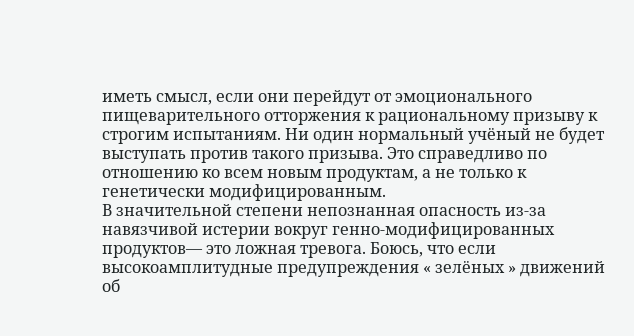иметь смысл, если они перейдут от эмоционального пищеварительного отторжения к рациональному призыву к строгим испытаниям. Ни один нормальный учёный не будет выступать против такого призыва. Это справедливо по отношению ко всем новым продуктам, а не только к генетически модифицированным.
В значительной степени непознанная опасность из-за навязчивой истерии вокруг генно-модифицированных продуктов— это ложная тревога. Боюсь, что если высокоамплитудные предупреждения « зелёных » движений об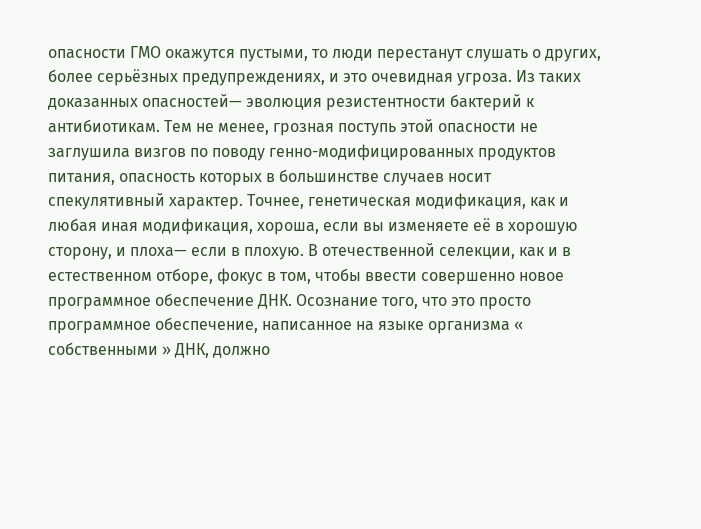опасности ГМО окажутся пустыми, то люди перестанут слушать о других, более серьёзных предупреждениях, и это очевидная угроза. Из таких доказанных опасностей— эволюция резистентности бактерий к антибиотикам. Тем не менее, грозная поступь этой опасности не заглушила визгов по поводу генно-модифицированных продуктов питания, опасность которых в большинстве случаев носит спекулятивный характер. Точнее, генетическая модификация, как и любая иная модификация, хороша, если вы изменяете её в хорошую сторону, и плоха— если в плохую. В отечественной селекции, как и в естественном отборе, фокус в том, чтобы ввести совершенно новое программное обеспечение ДНК. Осознание того, что это просто программное обеспечение, написанное на языке организма « собственными » ДНК, должно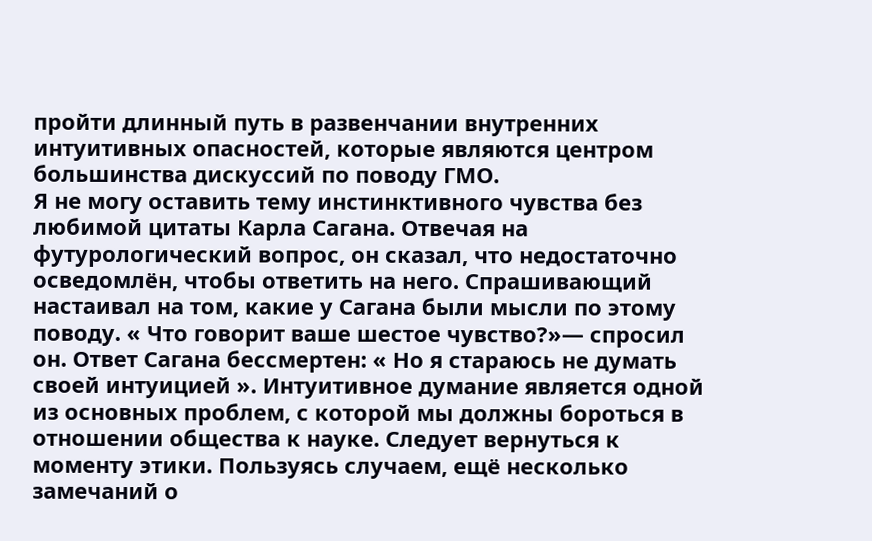пройти длинный путь в развенчании внутренних интуитивных опасностей, которые являются центром большинства дискуссий по поводу ГМО.
Я не могу оставить тему инстинктивного чувства без любимой цитаты Карла Сагана. Отвечая на футурологический вопрос, он сказал, что недостаточно осведомлён, чтобы ответить на него. Спрашивающий настаивал на том, какие у Сагана были мысли по этому поводу. « Что говорит ваше шестое чувство?»— спросил он. Ответ Сагана бессмертен: « Но я стараюсь не думать своей интуицией ». Интуитивное думание является одной из основных проблем, с которой мы должны бороться в отношении общества к науке. Следует вернуться к моменту этики. Пользуясь случаем, ещё несколько замечаний о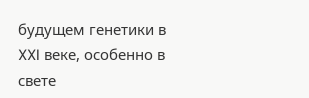будущем генетики в XXI веке, особенно в свете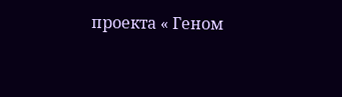проекта « Геном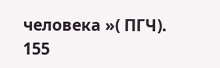человека »( ПГЧ).
155